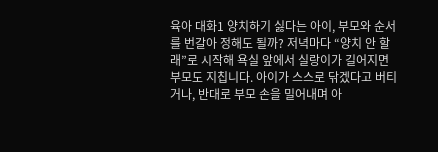육아 대화1 양치하기 싫다는 아이, 부모와 순서를 번갈아 정해도 될까? 저녁마다 “양치 안 할래”로 시작해 욕실 앞에서 실랑이가 길어지면 부모도 지칩니다. 아이가 스스로 닦겠다고 버티거나, 반대로 부모 손을 밀어내며 아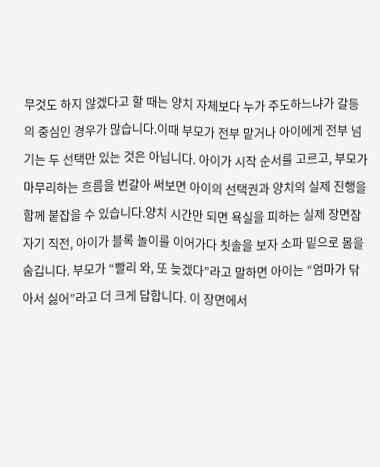무것도 하지 않겠다고 할 때는 양치 자체보다 누가 주도하느냐가 갈등의 중심인 경우가 많습니다.이때 부모가 전부 맡거나 아이에게 전부 넘기는 두 선택만 있는 것은 아닙니다. 아이가 시작 순서를 고르고, 부모가 마무리하는 흐름을 번갈아 써보면 아이의 선택권과 양치의 실제 진행을 함께 붙잡을 수 있습니다.양치 시간만 되면 욕실을 피하는 실제 장면잠자기 직전, 아이가 블록 놀이를 이어가다 칫솔을 보자 소파 밑으로 몸을 숨깁니다. 부모가 “빨리 와, 또 늦겠다”라고 말하면 아이는 “엄마가 닦아서 싫어”라고 더 크게 답합니다. 이 장면에서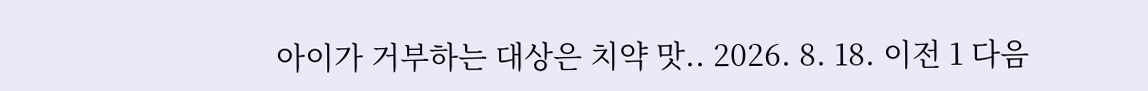아이가 거부하는 대상은 치약 맛.. 2026. 8. 18. 이전 1 다음